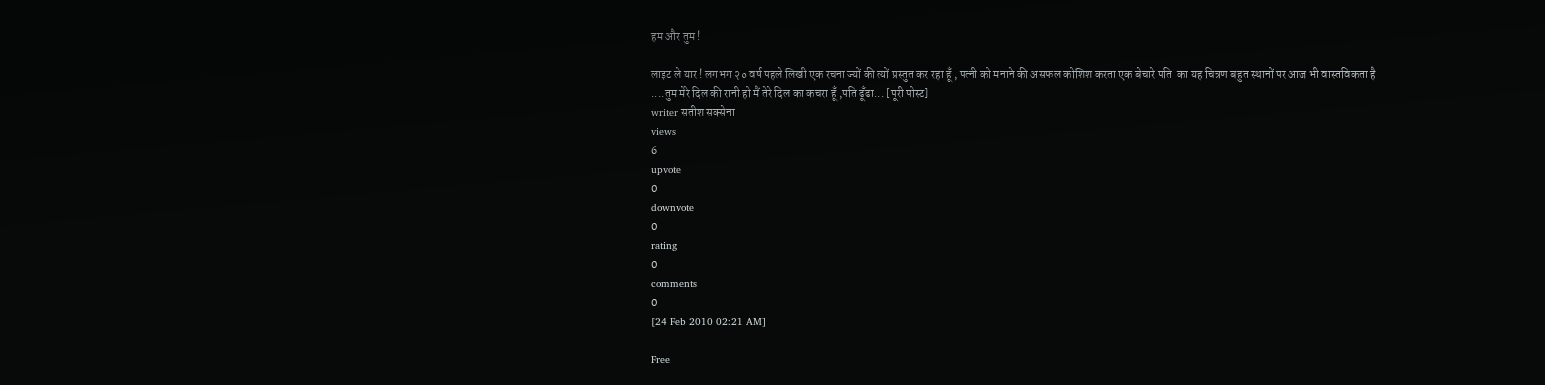हम और तुम !

लाइट ले यार ! लगभग २० वर्ष पहले लिखी एक रचना ज्यों की त्यों प्रस्तुत कर रहा हूँ , पत्नी को मनाने की असफल कोशिश करता एक बेचारे पति  का यह चित्रण बहुत स्थानों पर आज भी वास्तविकता है ....तुम मेरे दिल की रानी हो मैं तेरे दिल का कचरा हूँ ,पति ढूँढा... [पूरी पोस्ट]
writer सतीश सक्सेना
views
6
upvote
0
downvote
0
rating
0
comments
0
[24 Feb 2010 02:21 AM]

Free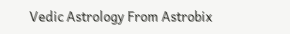Vedic Astrology From Astrobix